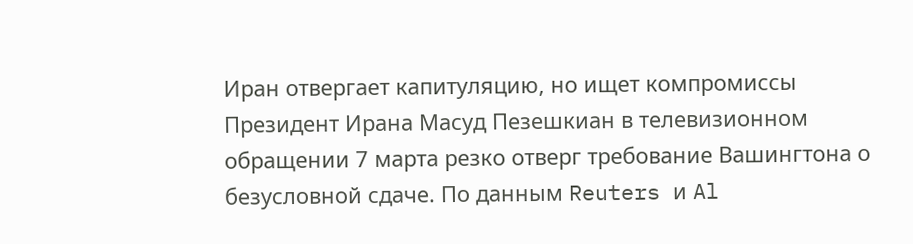Иран отвергает капитуляцию, но ищет компромиссы
Президент Ирана Масуд Пезешкиан в телевизионном обращении 7 марта резко отверг требование Вашингтона о безусловной сдаче. По данным Reuters и Al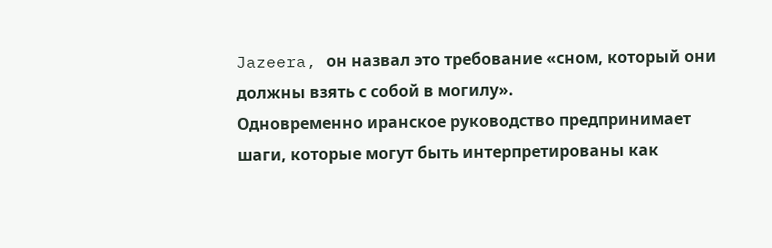Jazeera, он назвал это требование «сном, который они должны взять с собой в могилу».
Одновременно иранское руководство предпринимает шаги, которые могут быть интерпретированы как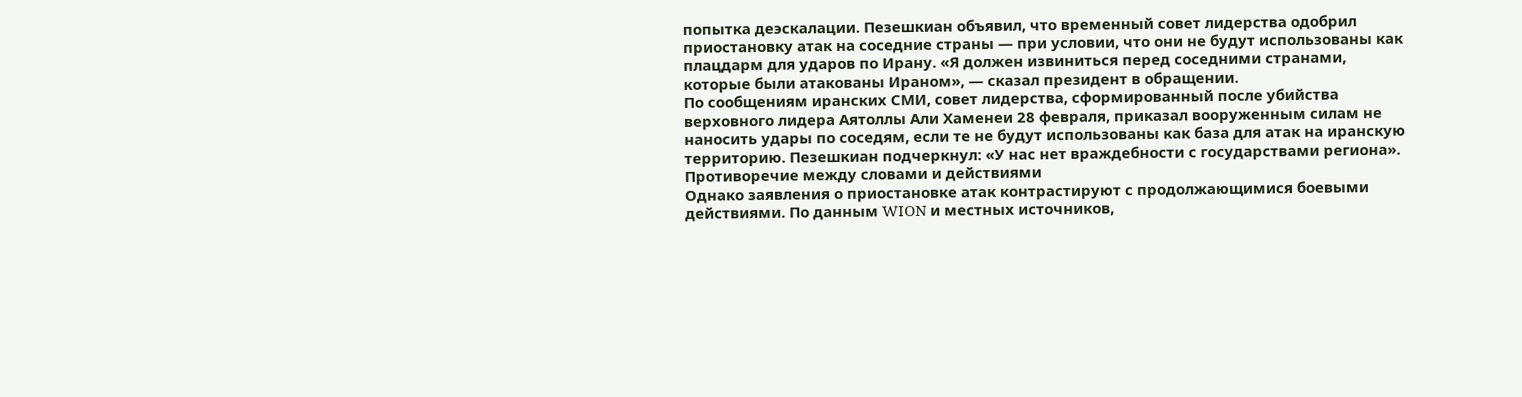попытка деэскалации. Пезешкиан объявил, что временный совет лидерства одобрил приостановку атак на соседние страны — при условии, что они не будут использованы как плацдарм для ударов по Ирану. «Я должен извиниться перед соседними странами, которые были атакованы Ираном», — сказал президент в обращении.
По сообщениям иранских СМИ, совет лидерства, сформированный после убийства верховного лидера Аятоллы Али Хаменеи 28 февраля, приказал вооруженным силам не наносить удары по соседям, если те не будут использованы как база для атак на иранскую территорию. Пезешкиан подчеркнул: «У нас нет враждебности с государствами региона».
Противоречие между словами и действиями
Однако заявления о приостановке атак контрастируют с продолжающимися боевыми действиями. По данным WION и местных источников,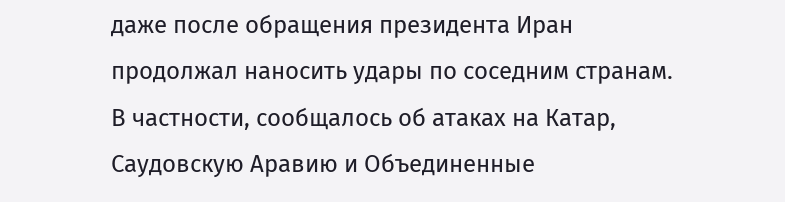даже после обращения президента Иран продолжал наносить удары по соседним странам. В частности, сообщалось об атаках на Катар, Саудовскую Аравию и Объединенные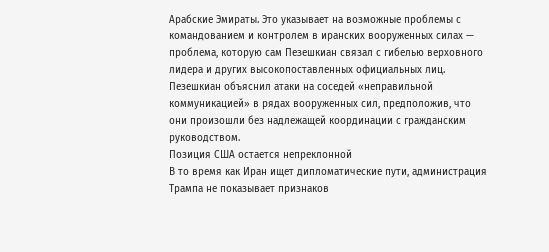Арабские Эмираты. Это указывает на возможные проблемы с командованием и контролем в иранских вооруженных силах — проблема, которую сам Пезешкиан связал с гибелью верховного лидера и других высокопоставленных официальных лиц.
Пезешкиан объяснил атаки на соседей «неправильной коммуникацией» в рядах вооруженных сил, предположив, что они произошли без надлежащей координации с гражданским руководством.
Позиция США остается непреклонной
В то время как Иран ищет дипломатические пути, администрация Трампа не показывает признаков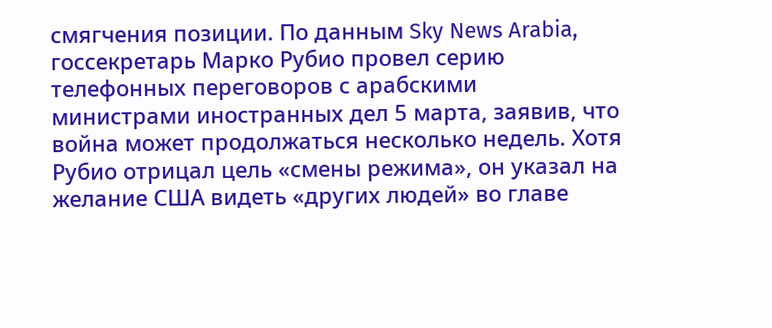смягчения позиции. По данным Sky News Arabia, госсекретарь Марко Рубио провел серию телефонных переговоров с арабскими министрами иностранных дел 5 марта, заявив, что война может продолжаться несколько недель. Хотя Рубио отрицал цель «смены режима», он указал на желание США видеть «других людей» во главе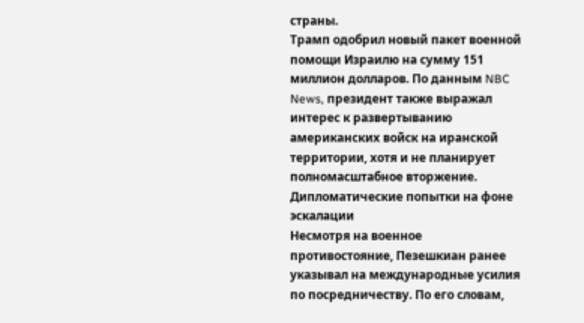страны.
Трамп одобрил новый пакет военной помощи Израилю на сумму 151 миллион долларов. По данным NBC News, президент также выражал интерес к развертыванию американских войск на иранской территории, хотя и не планирует полномасштабное вторжение.
Дипломатические попытки на фоне эскалации
Несмотря на военное противостояние, Пезешкиан ранее указывал на международные усилия по посредничеству. По его словам,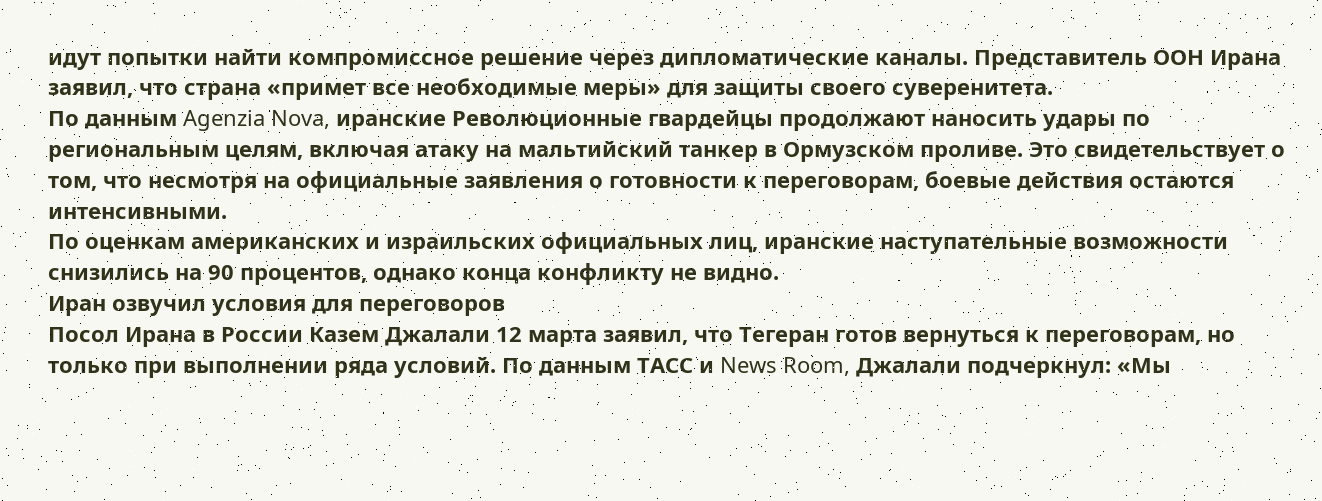идут попытки найти компромиссное решение через дипломатические каналы. Представитель ООН Ирана заявил, что страна «примет все необходимые меры» для защиты своего суверенитета.
По данным Agenzia Nova, иранские Революционные гвардейцы продолжают наносить удары по региональным целям, включая атаку на мальтийский танкер в Ормузском проливе. Это свидетельствует о том, что несмотря на официальные заявления о готовности к переговорам, боевые действия остаются интенсивными.
По оценкам американских и израильских официальных лиц, иранские наступательные возможности снизились на 90 процентов, однако конца конфликту не видно.
Иран озвучил условия для переговоров
Посол Ирана в России Казем Джалали 12 марта заявил, что Тегеран готов вернуться к переговорам, но только при выполнении ряда условий. По данным ТАСС и News Room, Джалали подчеркнул: «Мы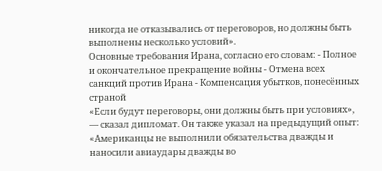никогда не отказывались от переговоров, но должны быть выполнены несколько условий».
Основные требования Ирана, согласно его словам: - Полное и окончательное прекращение войны - Отмена всех санкций против Ирана - Компенсация убытков, понесённых страной
«Если будут переговоры, они должны быть при условиях», — сказал дипломат. Он также указал на предыдущий опыт: «Американцы не выполнили обязательства дважды и наносили авиаудары дважды во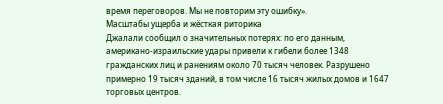время переговоров. Мы не повторим эту ошибку».
Масштабы ущерба и жёсткая риторика
Джалали сообщил о значительных потерях: по его данным, американо-израильские удары привели к гибели более 1348 гражданских лиц и ранениям около 70 тысяч человек. Разрушено примерно 19 тысяч зданий, в том числе 16 тысяч жилых домов и 1647 торговых центров.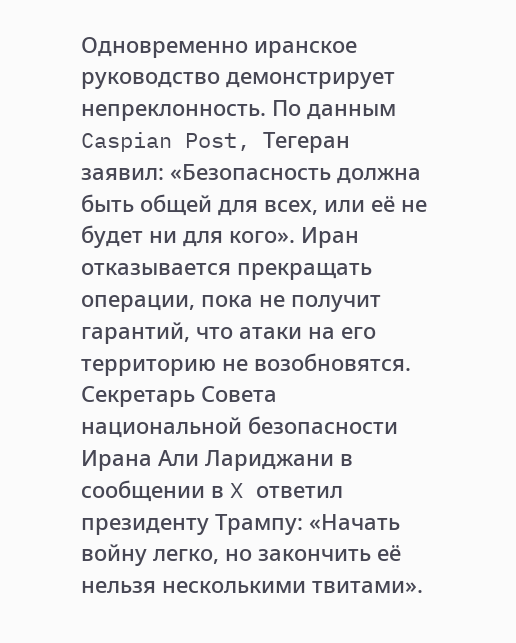Одновременно иранское руководство демонстрирует непреклонность. По данным Caspian Post, Тегеран заявил: «Безопасность должна быть общей для всех, или её не будет ни для кого». Иран отказывается прекращать операции, пока не получит гарантий, что атаки на его территорию не возобновятся.
Секретарь Совета национальной безопасности Ирана Али Лариджани в сообщении в X ответил президенту Трампу: «Начать войну легко, но закончить её нельзя несколькими твитами».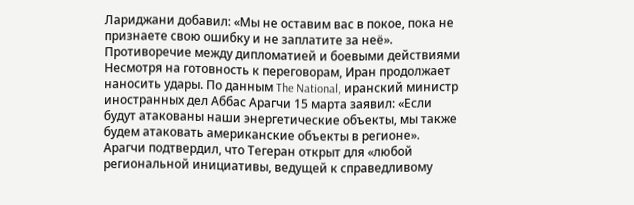Лариджани добавил: «Мы не оставим вас в покое, пока не признаете свою ошибку и не заплатите за неё».
Противоречие между дипломатией и боевыми действиями
Несмотря на готовность к переговорам, Иран продолжает наносить удары. По данным The National, иранский министр иностранных дел Аббас Арагчи 15 марта заявил: «Если будут атакованы наши энергетические объекты, мы также будем атаковать американские объекты в регионе».
Арагчи подтвердил, что Тегеран открыт для «любой региональной инициативы, ведущей к справедливому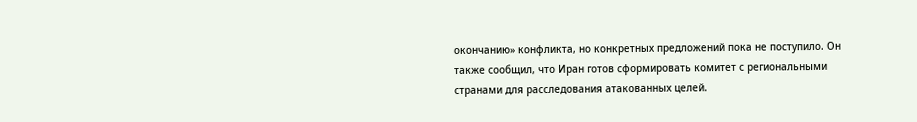окончанию» конфликта, но конкретных предложений пока не поступило. Он также сообщил, что Иран готов сформировать комитет с региональными странами для расследования атакованных целей.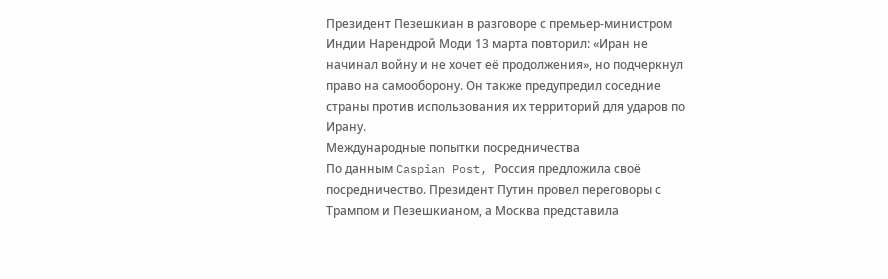Президент Пезешкиан в разговоре с премьер-министром Индии Нарендрой Моди 13 марта повторил: «Иран не начинал войну и не хочет её продолжения», но подчеркнул право на самооборону. Он также предупредил соседние страны против использования их территорий для ударов по Ирану.
Международные попытки посредничества
По данным Caspian Post, Россия предложила своё посредничество. Президент Путин провел переговоры с Трампом и Пезешкианом, а Москва представила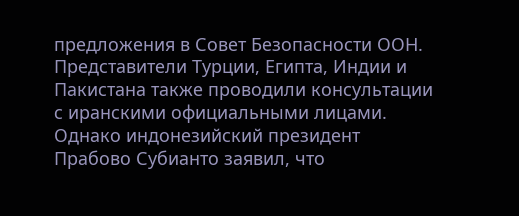предложения в Совет Безопасности ООН. Представители Турции, Египта, Индии и Пакистана также проводили консультации с иранскими официальными лицами.
Однако индонезийский президент Прабово Субианто заявил, что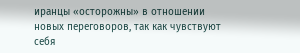иранцы «осторожны» в отношении новых переговоров, так как чувствуют себя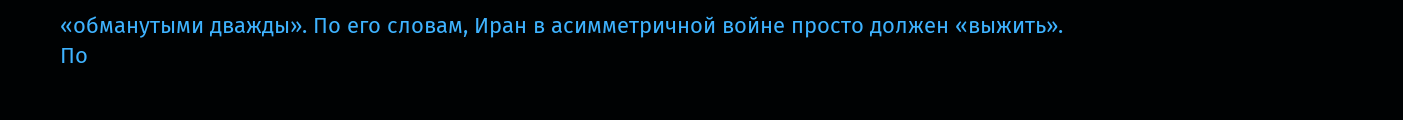«обманутыми дважды». По его словам, Иран в асимметричной войне просто должен «выжить».
По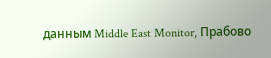данным Middle East Monitor, Прабово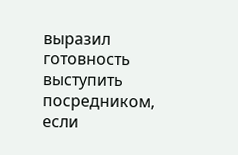выразил готовность выступить посредником, если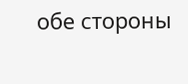обе стороны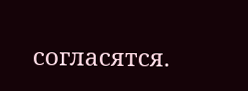согласятся.